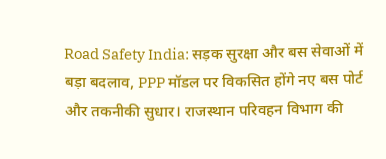Road Safety India: सड़क सुरक्षा और बस सेवाओं में बड़ा बदलाव, PPP मॉडल पर विकसित होंगे नए बस पोर्ट और तकनीकी सुधार। राजस्थान परिवहन विभाग की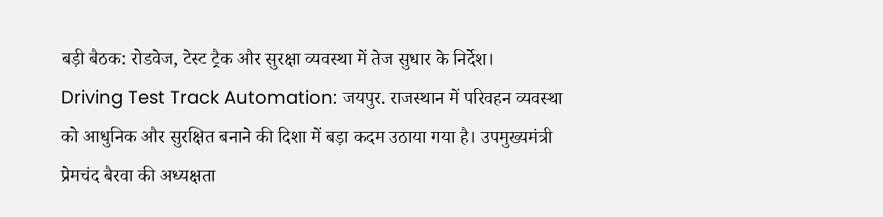बड़ी बैठक: रोडवेज, टेस्ट ट्रैक और सुरक्षा व्यवस्था में तेज सुधार के निर्देश।
Driving Test Track Automation: जयपुर. राजस्थान में परिवहन व्यवस्था को आधुनिक और सुरक्षित बनाने की दिशा में बड़ा कदम उठाया गया है। उपमुख्यमंत्री प्रेमचंद बैरवा की अध्यक्षता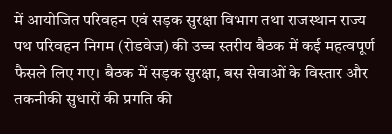में आयोजित परिवहन एवं सड़क सुरक्षा विभाग तथा राजस्थान राज्य पथ परिवहन निगम (रोडवेज) की उच्च स्तरीय बैठक में कई महत्वपूर्ण फैसले लिए गए। बैठक में सड़क सुरक्षा, बस सेवाओं के विस्तार और तकनीकी सुधारों की प्रगति की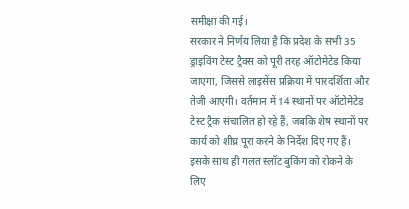समीक्षा की गई।
सरकार ने निर्णय लिया है कि प्रदेश के सभी 35 ड्राइविंग टेस्ट ट्रैक्स को पूरी तरह ऑटोमेटेड किया जाएगा, जिससे लाइसेंस प्रक्रिया में पारदर्शिता और तेजी आएगी। वर्तमान में 14 स्थानों पर ऑटोमेटेड टेस्ट ट्रैक संचालित हो रहे हैं, जबकि शेष स्थानों पर कार्य को शीघ्र पूरा करने के निर्देश दिए गए हैं। इसके साथ ही गलत स्लॉट बुकिंग को रोकने के लिए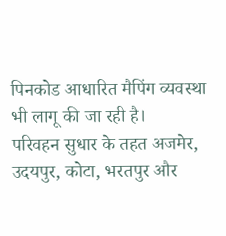पिनकोड आधारित मैपिंग व्यवस्था भी लागू की जा रही है।
परिवहन सुधार के तहत अजमेर, उदयपुर, कोटा, भरतपुर और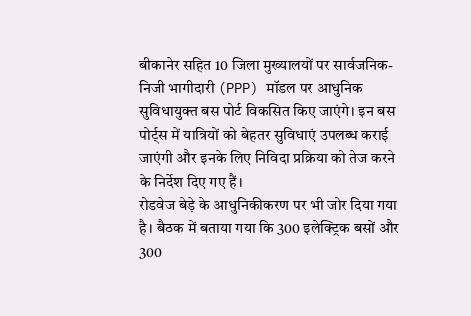बीकानेर सहित 10 जिला मुख्यालयों पर सार्वजनिक-निजी भागीदारी (PPP) मॉडल पर आधुनिक सुविधायुक्त बस पोर्ट विकसित किए जाएंगे। इन बस पोर्ट्स में यात्रियों को बेहतर सुविधाएं उपलब्ध कराई जाएंगी और इनके लिए निविदा प्रक्रिया को तेज करने के निर्देश दिए गए हैं।
रोडवेज बेड़े के आधुनिकीकरण पर भी जोर दिया गया है। बैठक में बताया गया कि 300 इलेक्ट्रिक बसों और 300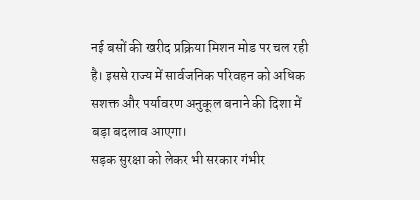नई बसों की खरीद प्रक्रिया मिशन मोड पर चल रही है। इससे राज्य में सार्वजनिक परिवहन को अधिक सशक्त और पर्यावरण अनुकूल बनाने की दिशा में बड़ा बदलाव आएगा।
सड़क सुरक्षा को लेकर भी सरकार गंभीर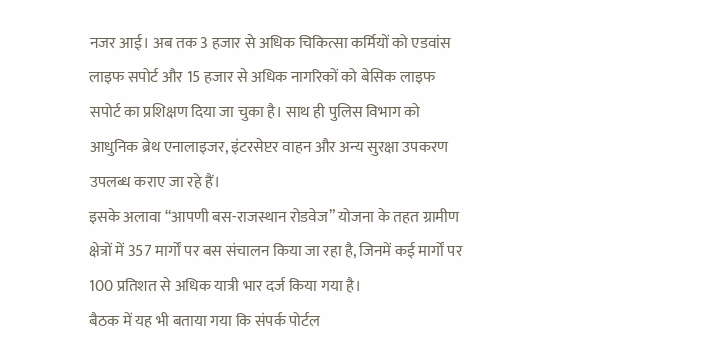नजर आई। अब तक 3 हजार से अधिक चिकित्सा कर्मियों को एडवांस लाइफ सपोर्ट और 15 हजार से अधिक नागरिकों को बेसिक लाइफ सपोर्ट का प्रशिक्षण दिया जा चुका है। साथ ही पुलिस विभाग को आधुनिक ब्रेथ एनालाइजर, इंटरसेप्टर वाहन और अन्य सुरक्षा उपकरण उपलब्ध कराए जा रहे हैं।
इसके अलावा “आपणी बस-राजस्थान रोडवेज” योजना के तहत ग्रामीण क्षेत्रों में 357 मार्गों पर बस संचालन किया जा रहा है, जिनमें कई मार्गों पर 100 प्रतिशत से अधिक यात्री भार दर्ज किया गया है।
बैठक में यह भी बताया गया कि संपर्क पोर्टल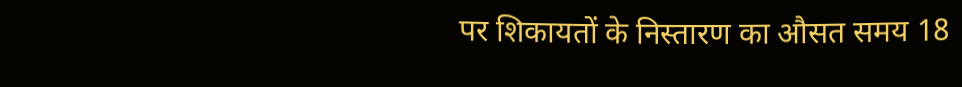पर शिकायतों के निस्तारण का औसत समय 18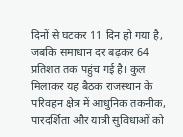दिनों से घटकर 11 दिन हो गया है, जबकि समाधान दर बढ़कर 64 प्रतिशत तक पहुंच गई है। कुल मिलाकर यह बैठक राजस्थान के परिवहन क्षेत्र में आधुनिक तकनीक, पारदर्शिता और यात्री सुविधाओं को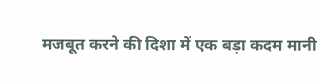मजबूत करने की दिशा में एक बड़ा कदम मानी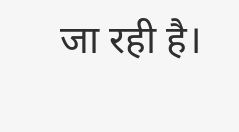जा रही है।